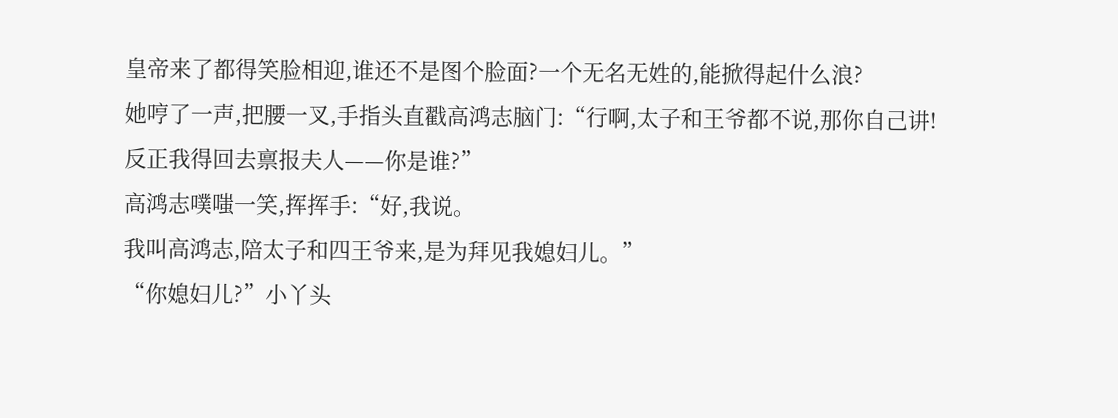皇帝来了都得笑脸相迎,谁还不是图个脸面?一个无名无姓的,能掀得起什么浪?
她哼了一声,把腰一叉,手指头直戳高鸿志脑门:“行啊,太子和王爷都不说,那你自己讲!反正我得回去禀报夫人——你是谁?”
高鸿志噗嗤一笑,挥挥手:“好,我说。
我叫高鸿志,陪太子和四王爷来,是为拜见我媳妇儿。”
“你媳妇儿?”小丫头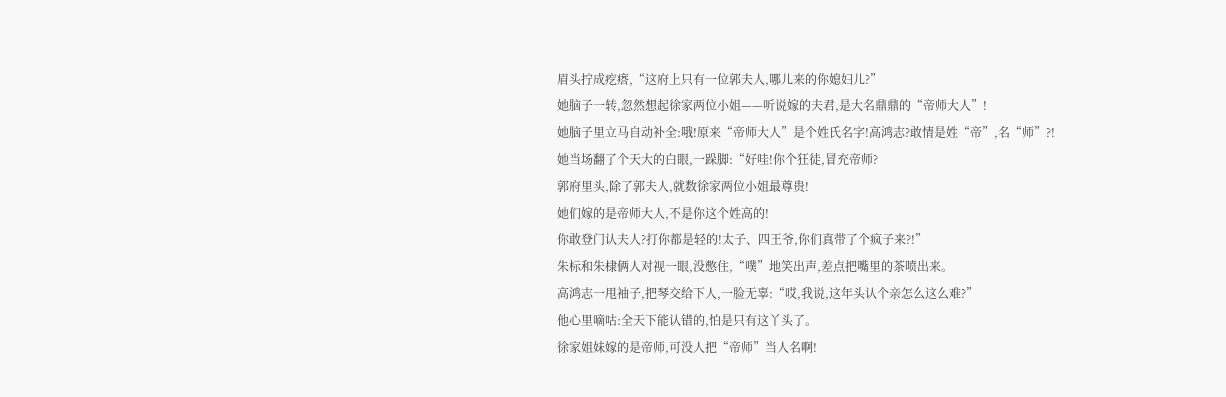眉头拧成疙瘩,“这府上只有一位郭夫人,哪儿来的你媳妇儿?”
她脑子一转,忽然想起徐家两位小姐——听说嫁的夫君,是大名鼎鼎的“帝师大人”!
她脑子里立马自动补全:哦!原来“帝师大人”是个姓氏名字!高鸿志?敢情是姓“帝”,名“师”?!
她当场翻了个天大的白眼,一跺脚:“好哇!你个狂徒,冒充帝师?
郭府里头,除了郭夫人,就数徐家两位小姐最尊贵!
她们嫁的是帝师大人,不是你这个姓高的!
你敢登门认夫人?打你都是轻的!太子、四王爷,你们真带了个疯子来?!”
朱标和朱棣俩人对视一眼,没憋住,“噗”地笑出声,差点把嘴里的茶喷出来。
高鸿志一甩袖子,把琴交给下人,一脸无辜:“哎,我说,这年头认个亲怎么这么难?”
他心里嘀咕:全天下能认错的,怕是只有这丫头了。
徐家姐妹嫁的是帝师,可没人把“帝师”当人名啊!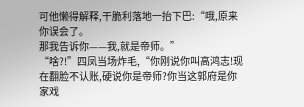可他懒得解释,干脆利落地一抬下巴:“哦,原来你误会了。
那我告诉你——我,就是帝师。”
“啥?!”四凤当场炸毛,“你刚说你叫高鸿志!现在翻脸不认账,硬说你是帝师?你当这郭府是你家戏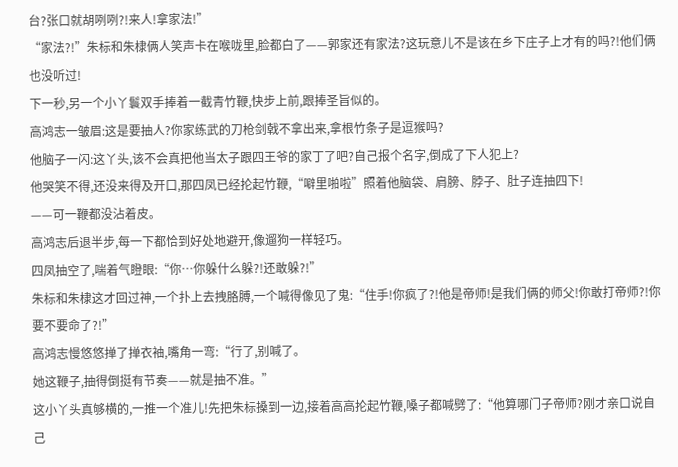台?张口就胡咧咧?!来人!拿家法!”
“家法?!”朱标和朱棣俩人笑声卡在喉咙里,脸都白了——郭家还有家法?这玩意儿不是该在乡下庄子上才有的吗?!他们俩也没听过!
下一秒,另一个小丫鬟双手捧着一截青竹鞭,快步上前,跟捧圣旨似的。
高鸿志一皱眉:这是要抽人?你家练武的刀枪剑戟不拿出来,拿根竹条子是逗猴吗?
他脑子一闪:这丫头,该不会真把他当太子跟四王爷的家丁了吧?自己报个名字,倒成了下人犯上?
他哭笑不得,还没来得及开口,那四凤已经抡起竹鞭,“噼里啪啦”照着他脑袋、肩膀、脖子、肚子连抽四下!
——可一鞭都没沾着皮。
高鸿志后退半步,每一下都恰到好处地避开,像遛狗一样轻巧。
四凤抽空了,喘着气瞪眼:“你…你躲什么躲?!还敢躲?!”
朱标和朱棣这才回过神,一个扑上去拽胳膊,一个喊得像见了鬼:“住手!你疯了?!他是帝师!是我们俩的师父!你敢打帝师?!你要不要命了?!”
高鸿志慢悠悠掸了掸衣袖,嘴角一弯:“行了,别喊了。
她这鞭子,抽得倒挺有节奏——就是抽不准。”
这小丫头真够横的,一推一个准儿!先把朱标搡到一边,接着高高抡起竹鞭,嗓子都喊劈了:“他算哪门子帝师?刚才亲口说自己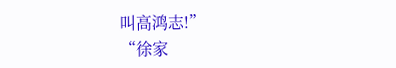叫高鸿志!”
“徐家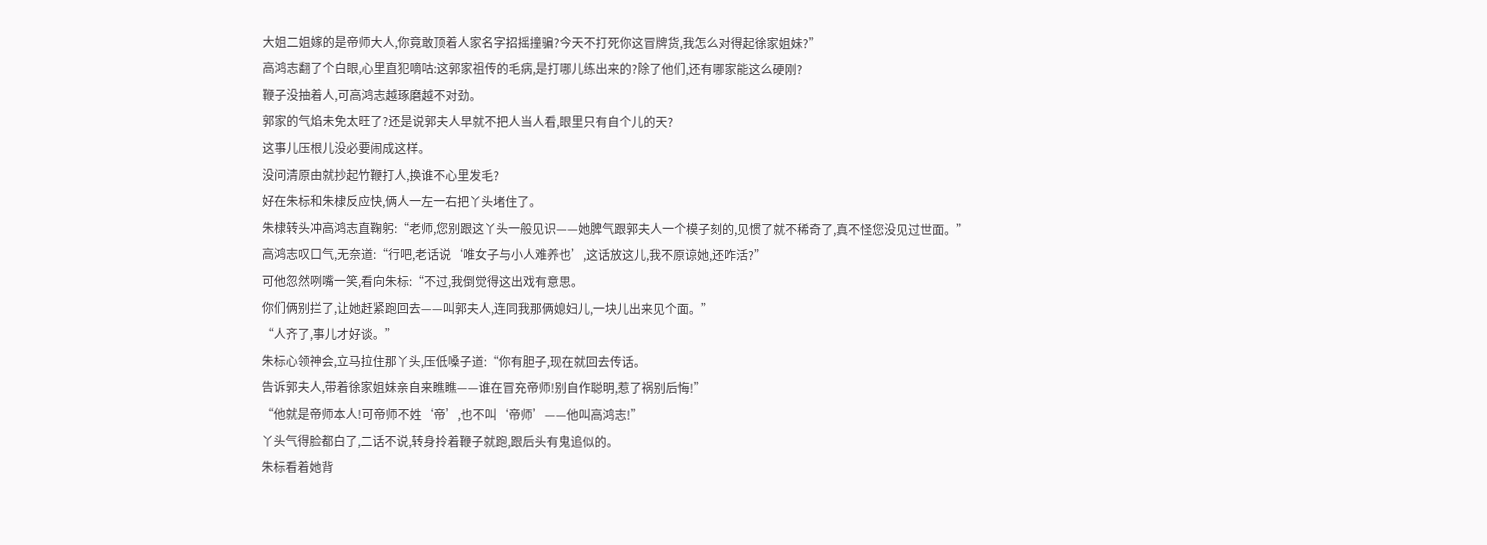大姐二姐嫁的是帝师大人,你竟敢顶着人家名字招摇撞骗?今天不打死你这冒牌货,我怎么对得起徐家姐妹?”
高鸿志翻了个白眼,心里直犯嘀咕:这郭家祖传的毛病,是打哪儿练出来的?除了他们,还有哪家能这么硬刚?
鞭子没抽着人,可高鸿志越琢磨越不对劲。
郭家的气焰未免太旺了?还是说郭夫人早就不把人当人看,眼里只有自个儿的天?
这事儿压根儿没必要闹成这样。
没问清原由就抄起竹鞭打人,换谁不心里发毛?
好在朱标和朱棣反应快,俩人一左一右把丫头堵住了。
朱棣转头冲高鸿志直鞠躬:“老师,您别跟这丫头一般见识——她脾气跟郭夫人一个模子刻的,见惯了就不稀奇了,真不怪您没见过世面。”
高鸿志叹口气,无奈道:“行吧,老话说‘唯女子与小人难养也’,这话放这儿,我不原谅她,还咋活?”
可他忽然咧嘴一笑,看向朱标:“不过,我倒觉得这出戏有意思。
你们俩别拦了,让她赶紧跑回去——叫郭夫人,连同我那俩媳妇儿,一块儿出来见个面。”
“人齐了,事儿才好谈。”
朱标心领神会,立马拉住那丫头,压低嗓子道:“你有胆子,现在就回去传话。
告诉郭夫人,带着徐家姐妹亲自来瞧瞧——谁在冒充帝师!别自作聪明,惹了祸别后悔!”
“他就是帝师本人!可帝师不姓‘帝’,也不叫‘帝师’——他叫高鸿志!”
丫头气得脸都白了,二话不说,转身拎着鞭子就跑,跟后头有鬼追似的。
朱标看着她背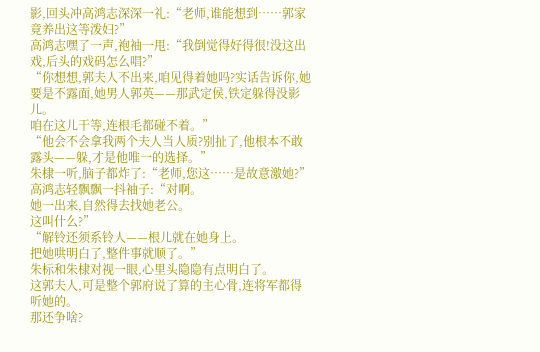影,回头冲高鸿志深深一礼:“老师,谁能想到……郭家竟养出这等泼妇?”
高鸿志嘿了一声,袍袖一甩:“我倒觉得好得很!没这出戏,后头的戏码怎么唱?”
“你想想,郭夫人不出来,咱见得着她吗?实话告诉你,她要是不露面,她男人郭英——那武定侯,铁定躲得没影儿。
咱在这儿干等,连根毛都碰不着。”
“他会不会拿我两个夫人当人质?别扯了,他根本不敢露头——躲,才是他唯一的选择。”
朱棣一听,脑子都炸了:“老师,您这……是故意激她?”
高鸿志轻飘飘一抖袖子:“对啊。
她一出来,自然得去找她老公。
这叫什么?”
“解铃还须系铃人——根儿就在她身上。
把她哄明白了,整件事就顺了。”
朱标和朱棣对视一眼,心里头隐隐有点明白了。
这郭夫人,可是整个郭府说了算的主心骨,连将军都得听她的。
那还争啥?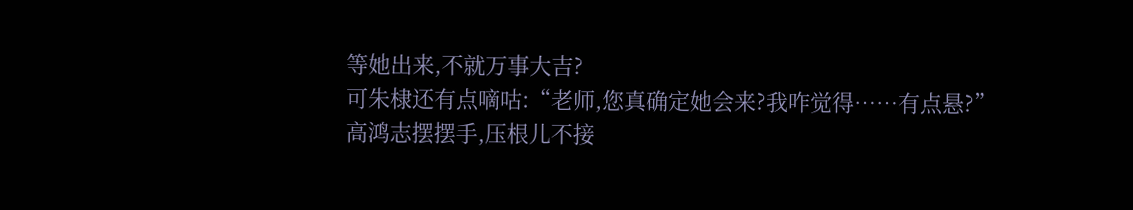等她出来,不就万事大吉?
可朱棣还有点嘀咕:“老师,您真确定她会来?我咋觉得……有点悬?”
高鸿志摆摆手,压根儿不接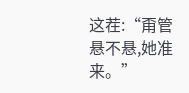这茬:“甭管悬不悬,她准来。”